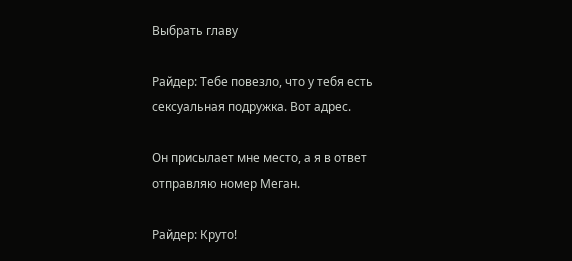Выбрать главу

Райдер: Тебе повезло, что у тебя есть сексуальная подружка. Вот адрес.

Он присылает мне место, а я в ответ отправляю номер Меган.

Райдер: Круто!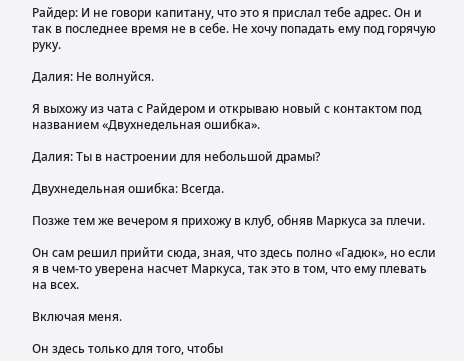Райдер: И не говори капитану, что это я прислал тебе адрес. Он и так в последнее время не в себе. Не хочу попадать ему под горячую руку.

Далия: Не волнуйся.

Я выхожу из чата с Райдером и открываю новый с контактом под названием «Двухнедельная ошибка».

Далия: Ты в настроении для небольшой драмы?

Двухнедельная ошибка: Всегда.

Позже тем же вечером я прихожу в клуб, обняв Маркуса за плечи.

Он сам решил прийти сюда, зная, что здесь полно «Гадюк», но если я в чем-то уверена насчет Маркуса, так это в том, что ему плевать на всех.

Включая меня.

Он здесь только для того, чтобы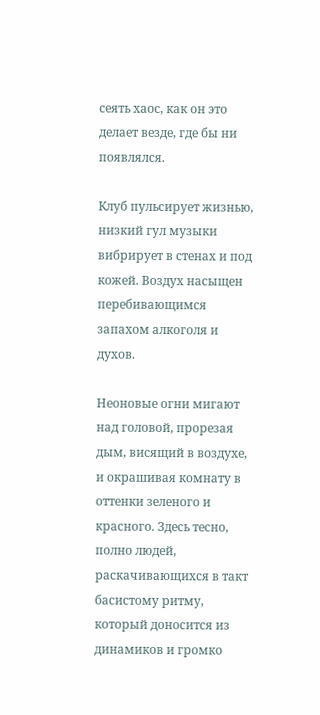сеять хаос, как он это делает везде, где бы ни появлялся.

Клуб пульсирует жизнью, низкий гул музыки вибрирует в стенах и под кожей. Воздух насыщен перебивающимся запахом алкоголя и духов.

Неоновые огни мигают над головой, прорезая дым, висящий в воздухе, и окрашивая комнату в оттенки зеленого и красного. Здесь тесно, полно людей, раскачивающихся в такт басистому ритму, который доносится из динамиков и громко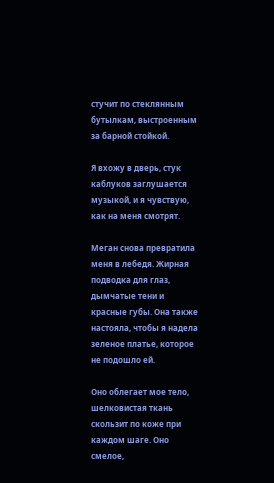стучит по стеклянным бутылкам, выстроенным за барной стойкой.

Я вхожу в дверь, стук каблуков заглушается музыкой, и я чувствую, как на меня смотрят.

Меган снова превратила меня в лебедя. Жирная подводка для глаз, дымчатые тени и красные губы. Она также настояла, чтобы я надела зеленое платье, которое не подошло ей.

Оно облегает мое тело, шелковистая ткань скользит по коже при каждом шаге. Оно смелое,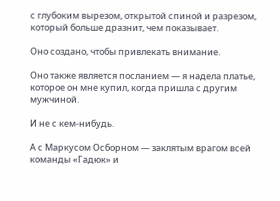с глубоким вырезом, открытой спиной и разрезом, который больше дразнит, чем показывает.

Оно создано, чтобы привлекать внимание.

Оно также является посланием — я надела платье, которое он мне купил, когда пришла с другим мужчиной.

И не с кем-нибудь.

А с Маркусом Осборном — заклятым врагом всей команды «Гадюк» и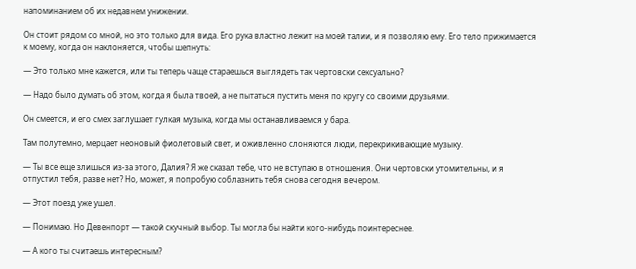напоминанием об их недавнем унижении.

Он стоит рядом со мной, но это только для вида. Его рука властно лежит на моей талии, и я позволяю ему. Его тело прижимается к моему, когда он наклоняется, чтобы шепнуть:

— Это только мне кажется, или ты теперь чаще стараешься выглядеть так чертовски сексуально?

— Надо было думать об этом, когда я была твоей, а не пытаться пустить меня по кругу со своими друзьями.

Он смеется, и его смех заглушает гулкая музыка, когда мы останавливаемся у бара.

Там полутемно, мерцает неоновый фиолетовый свет, и оживленно слоняются люди, перекрикивающие музыку.

— Ты все еще злишься из-за этого, Далия? Я же сказал тебе, что не вступаю в отношения. Они чертовски утомительны, и я отпустил тебя, разве нет? Но, может, я попробую соблазнить тебя снова сегодня вечером.

— Этот поезд уже ушел.

— Понимаю. Но Девенпорт — такой скучный выбор. Ты могла бы найти кого-нибудь поинтереснее.

— А кого ты считаешь интересным?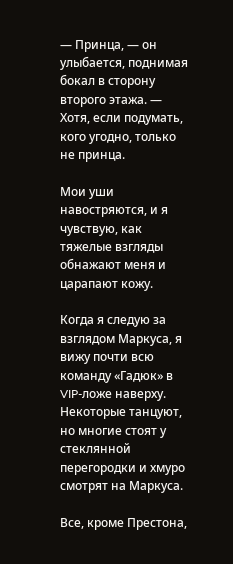— Принца, — он улыбается, поднимая бокал в сторону второго этажа. — Хотя, если подумать, кого угодно, только не принца.

Мои уши навостряются, и я чувствую, как тяжелые взгляды обнажают меня и царапают кожу.

Когда я следую за взглядом Маркуса, я вижу почти всю команду «Гадюк» в VIP-ложе наверху. Некоторые танцуют, но многие стоят у стеклянной перегородки и хмуро смотрят на Маркуса.

Все, кроме Престона,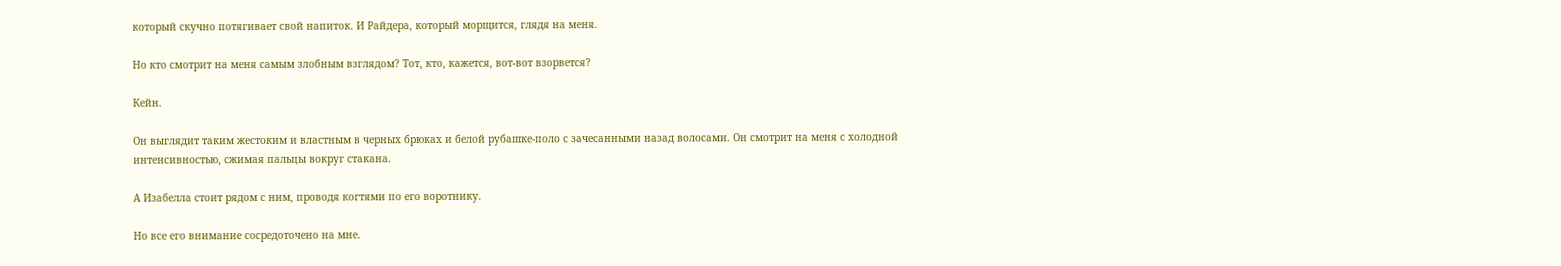который скучно потягивает свой напиток. И Райдера, который морщится, глядя на меня.

Но кто смотрит на меня самым злобным взглядом? Тот, кто, кажется, вот-вот взорвется?

Кейн.

Он выглядит таким жестоким и властным в черных брюках и белой рубашке-поло с зачесанными назад волосами. Он смотрит на меня с холодной интенсивностью, сжимая пальцы вокруг стакана.

А Изабелла стоит рядом с ним, проводя когтями по его воротнику.

Но все его внимание сосредоточено на мне.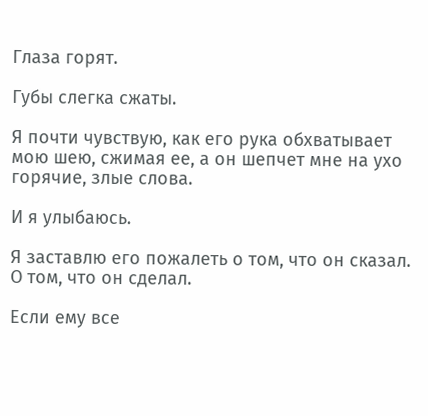Глаза горят.

Губы слегка сжаты.

Я почти чувствую, как его рука обхватывает мою шею, сжимая ее, а он шепчет мне на ухо горячие, злые слова.

И я улыбаюсь.

Я заставлю его пожалеть о том, что он сказал. О том, что он сделал.

Если ему все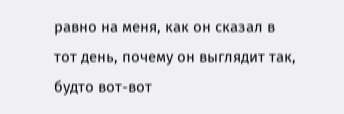равно на меня, как он сказал в тот день, почему он выглядит так, будто вот-вот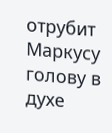отрубит Маркусу голову в духе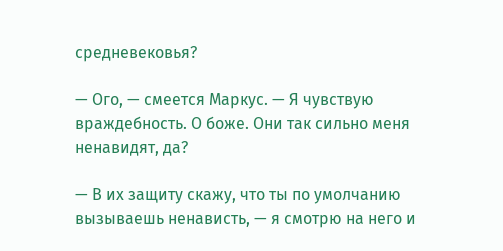средневековья?

— Ого, — смеется Маркус. — Я чувствую враждебность. О боже. Они так сильно меня ненавидят, да?

— В их защиту скажу, что ты по умолчанию вызываешь ненависть, — я смотрю на него и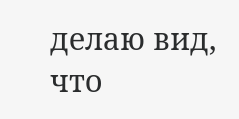делаю вид, что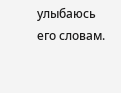улыбаюсь его словам.